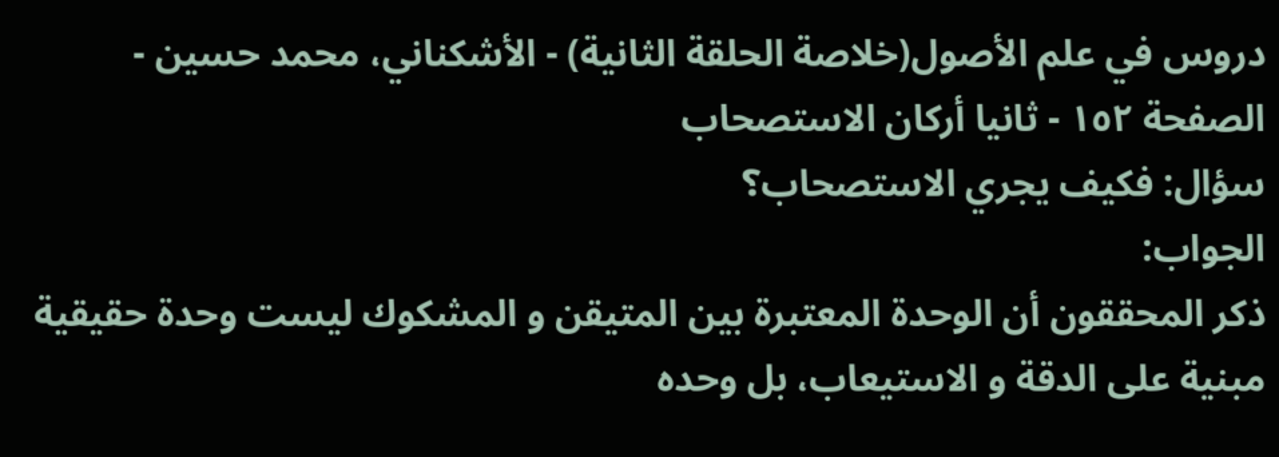دروس في علم الأصول(خلاصة الحلقة الثانية) - الأشكناني، محمد حسين - الصفحة ١٥٢ - ثانيا أركان الاستصحاب
سؤال: فكيف يجري الاستصحاب؟
الجواب:
ذكر المحققون أن الوحدة المعتبرة بين المتيقن و المشكوك ليست وحدة حقيقية مبنية على الدقة و الاستيعاب، بل وحده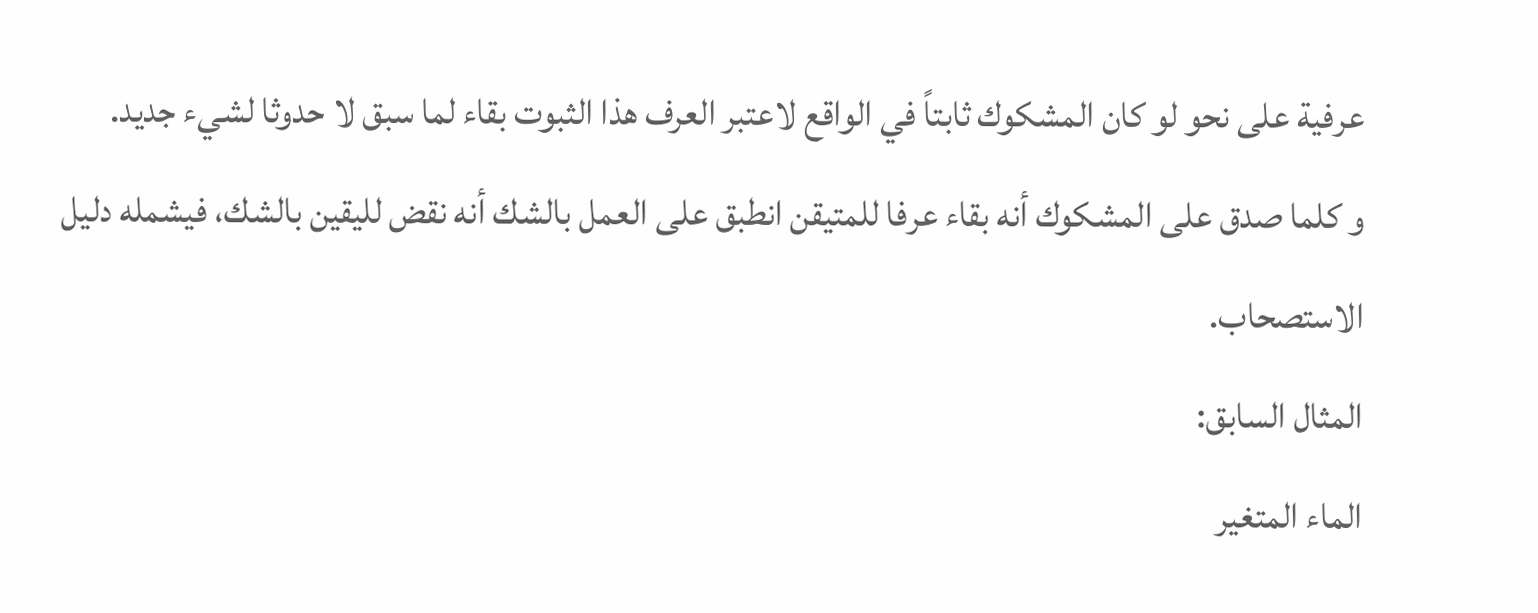عرفية على نحو لو كان المشكوك ثابتاً في الواقع لاعتبر العرف هذا الثبوت بقاء لما سبق لا حدوثا لشيء جديد.
و كلما صدق على المشكوك أنه بقاء عرفا للمتيقن انطبق على العمل بالشك أنه نقض لليقين بالشك، فيشمله دليل الاستصحاب.
المثال السابق:
الماء المتغير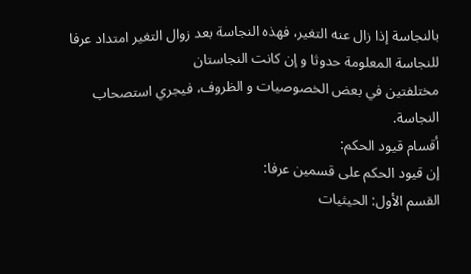بالنجاسة إذا زال عنه التغير، فهذه النجاسة بعد زوال التغير امتداد عرفا للنجاسة المعلومة حدوثا و إن كانت النجاستان
مختلفتين في بعض الخصوصيات و الظروف، فيجري استصحاب النجاسة.
أقسام قيود الحكم:
إن قيود الحكم على قسمين عرفا:
القسم الأول: الحيثيات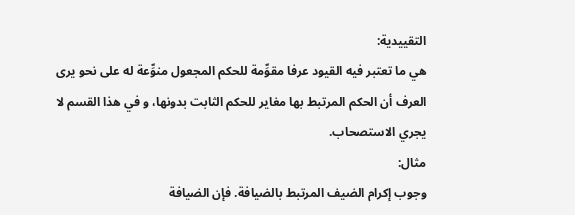التقييدية:
هي ما تعتبر فيه القيود عرفا مقوِّمة للحكم المجعول منوِّعة له على نحو يرى العرف أن الحكم المرتبط بها مغاير للحكم الثابت بدونها، و في هذا القسم لا يجري الاستصحاب.
مثال:
وجوب إكرام الضيف المرتبط بالضيافة. فإن الضيافة